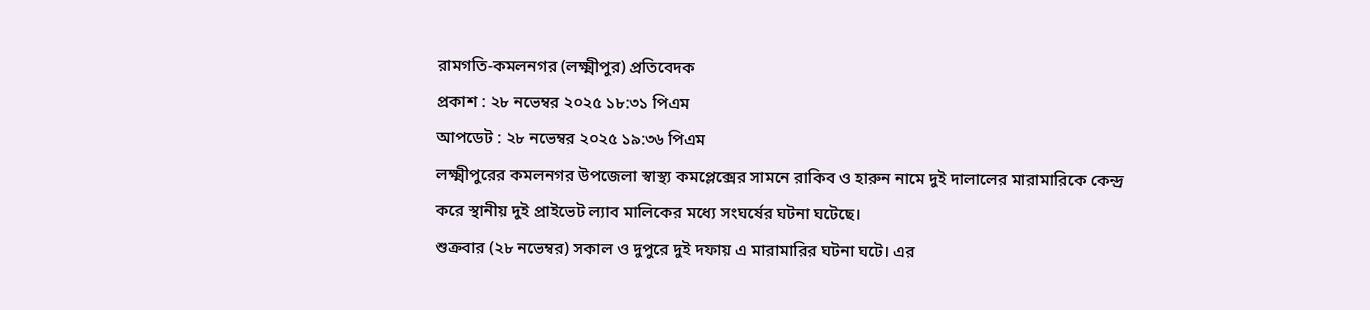রামগতি-কমলনগর (লক্ষ্মীপুর) প্রতিবেদক
প্রকাশ : ২৮ নভেম্বর ২০২৫ ১৮:৩১ পিএম
আপডেট : ২৮ নভেম্বর ২০২৫ ১৯:৩৬ পিএম
লক্ষ্মীপুরের কমলনগর উপজেলা স্বাস্থ্য কমপ্লেক্সের সামনে রাকিব ও হারুন নামে দুই দালালের মারামারিকে কেন্দ্র করে স্থানীয় দুই প্রাইভেট ল্যাব মালিকের মধ্যে সংঘর্ষের ঘটনা ঘটেছে।
শুক্রবার (২৮ নভেম্বর) সকাল ও দুপুরে দুই দফায় এ মারামারির ঘটনা ঘটে। এর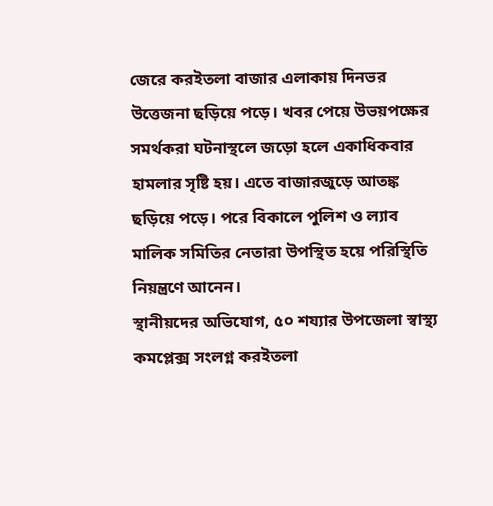জেরে করইতলা বাজার এলাকায় দিনভর উত্তেজনা ছড়িয়ে পড়ে। খবর পেয়ে উভয়পক্ষের সমর্থকরা ঘটনাস্থলে জড়ো হলে একাধিকবার হামলার সৃষ্টি হয়। এতে বাজারজুড়ে আতঙ্ক ছড়িয়ে পড়ে। পরে বিকালে পুলিশ ও ল্যাব মালিক সমিতির নেতারা উপস্থিত হয়ে পরিস্থিতি নিয়ন্ত্রণে আনেন।
স্থানীয়দের অভিযোগ, ৫০ শয্যার উপজেলা স্বাস্থ্য কমপ্লেক্স সংলগ্ন করইতলা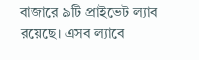বাজারে ৯টি প্রাইভেট ল্যাব রয়েছে। এসব ল্যাবে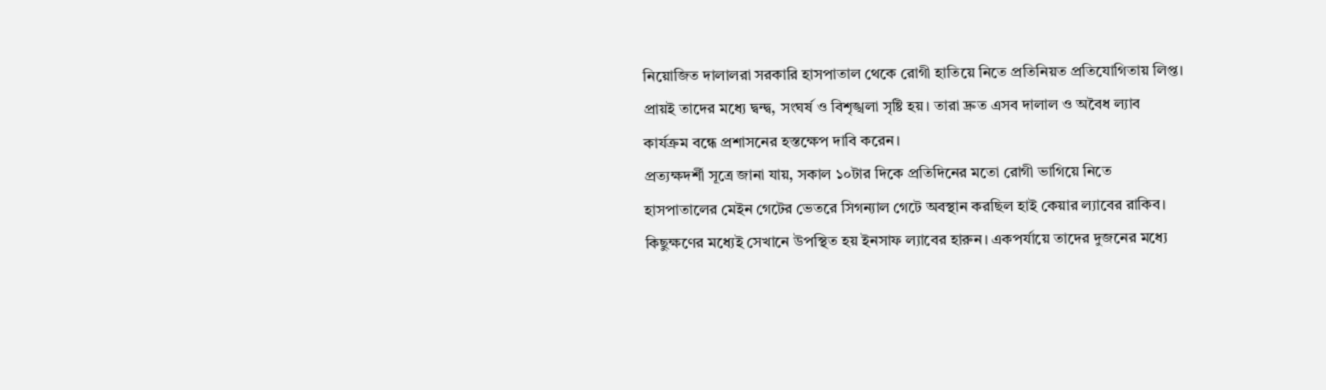নিয়োজিত দালালরা সরকারি হাসপাতাল থেকে রোগী হাতিয়ে নিতে প্রতিনিয়ত প্রতিযোগিতায় লিপ্ত। প্রায়ই তাদের মধ্যে দ্বন্দ্ব, সংঘর্ষ ও বিশৃঙ্খলা সৃষ্টি হয়। তারা দ্রুত এসব দালাল ও অবৈধ ল্যাব কার্যক্রম বন্ধে প্রশাসনের হস্তক্ষেপ দাবি করেন।
প্রত্যক্ষদর্শী সূত্রে জানা যায়, সকাল ১০টার দিকে প্রতিদিনের মতো রোগী ভাগিয়ে নিতে হাসপাতালের মেইন গেটের ভেতরে সিগন্যাল গেটে অবস্থান করছিল হাই কেয়ার ল্যাবের রাকিব। কিছুক্ষণের মধ্যেই সেখানে উপস্থিত হয় ইনসাফ ল্যাবের হারুন। একপর্যায়ে তাদের দুজনের মধ্যে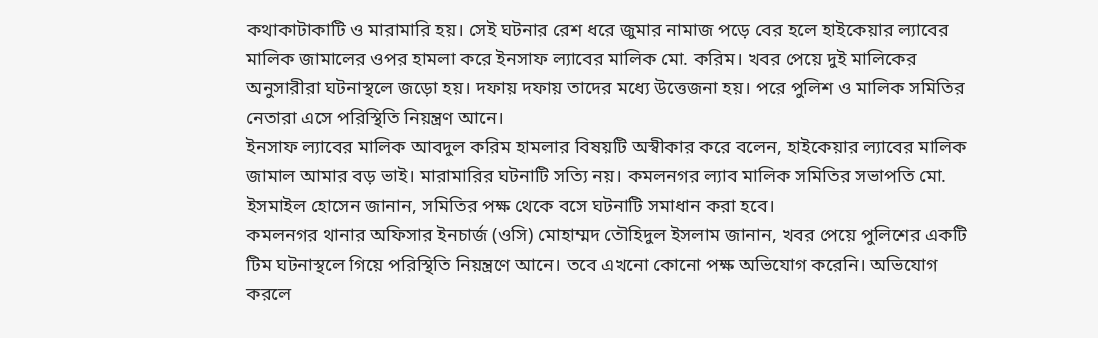কথাকাটাকাটি ও মারামারি হয়। সেই ঘটনার রেশ ধরে জুমার নামাজ পড়ে বের হলে হাইকেয়ার ল্যাবের মালিক জামালের ওপর হামলা করে ইনসাফ ল্যাবের মালিক মো. করিম। খবর পেয়ে দুই মালিকের অনুসারীরা ঘটনাস্থলে জড়ো হয়। দফায় দফায় তাদের মধ্যে উত্তেজনা হয়। পরে পুলিশ ও মালিক সমিতির নেতারা এসে পরিস্থিতি নিয়ন্ত্রণ আনে।
ইনসাফ ল্যাবের মালিক আবদুল করিম হামলার বিষয়টি অস্বীকার করে বলেন, হাইকেয়ার ল্যাবের মালিক জামাল আমার বড় ভাই। মারামারির ঘটনাটি সত্যি নয়। কমলনগর ল্যাব মালিক সমিতির সভাপতি মো. ইসমাইল হোসেন জানান, সমিতির পক্ষ থেকে বসে ঘটনাটি সমাধান করা হবে।
কমলনগর থানার অফিসার ইনচার্জ (ওসি) মোহাম্মদ তৌহিদুল ইসলাম জানান, খবর পেয়ে পুলিশের একটি টিম ঘটনাস্থলে গিয়ে পরিস্থিতি নিয়ন্ত্রণে আনে। তবে এখনো কোনো পক্ষ অভিযোগ করেনি। অভিযোগ করলে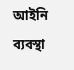আইনি ব্যবস্থা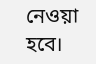নেওয়া হবে।